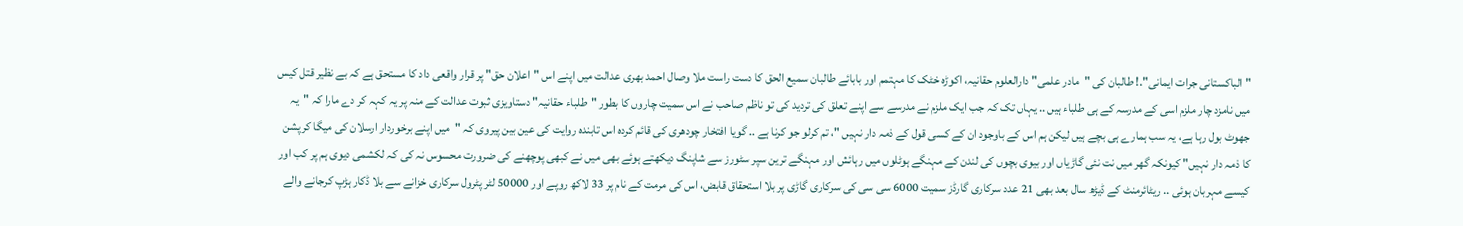"الباکستانی جرات ایمانی".! طالبان کی "مادر علمی" دارالعلوم حقانیہ، اکوڑہ خٹک کا مہتمم اور بابائے طالبان سمیع الحق کا دست راست ملا وصال احمد بھری عدالت میں اپنے اس "اعلان حق" پر قرار واقعی داد کا مستحق ہے کہ بے نظیر قتل کیس میں نامزد چار ملزم اسی کے مدرسہ کے ہی طلباء ہیں .. یہاں تک کہ جب ایک ملزم نے مدرسے سے اپنے تعلق کی تردید کی تو ناظم صاحب نے اس سمیت چاروں کا بطور "طلباء حقانیہ" دستاویزی ثبوت عدالت کے منہ پر یہ کہہ کر دے مارا کہ "یہ جھوٹ بول رہا ہے، یہ سب ہمارے ہی بچے ہیں لیکن ہم اس کے باوجود ان کے کسی قول کے ذمہ دار نہیں "، تم کرلو جو کرنا ہے .. گویا افتخار چودھری کی قائم کردہ اس تابندہ روایت کی عین بین پیروی کہ "میں اپنے برخوردار ارسلان کی میگا کرپشن کا ذمہ دار نہیں" کیونکہ گھر میں نت نئی گاڑیاں اور بیوی بچوں کی لندن کے مہنگے ہوٹلوں میں رہائش اور مہنگے ترین سپر سٹورز سے شاپنگ دیکھتے ہوئے بھی میں نے کبھی پوچھنے کی ضرورت محسوس نہ کی کہ لکشمی دیوی ہم پر کب اور کیسے مہربان ہوئی .. ریٹائرمنٹ کے ڈیڑھ سال بعد بھی 21 عدد سرکاری گارڈز سمیت 6000 سی سی کی سرکاری گاڑی پر بلا استحقاق قابض، اس کی مرمت کے نام پر 33 لاکھ روپے اور 50000 لٹر پٹرول سرکاری خزانے سے بلا ڈکار ہڑپ کرجانے والے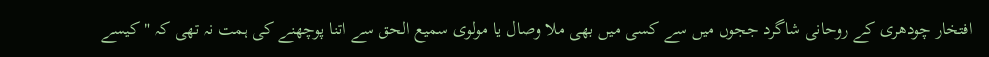افتخار چودھری کے روحانی شاگرد ججوں میں سے کسی میں بھی ملا وصال یا مولوی سمیع الحق سے اتنا پوچھنے کی ہمت نہ تھی کہ "کیسے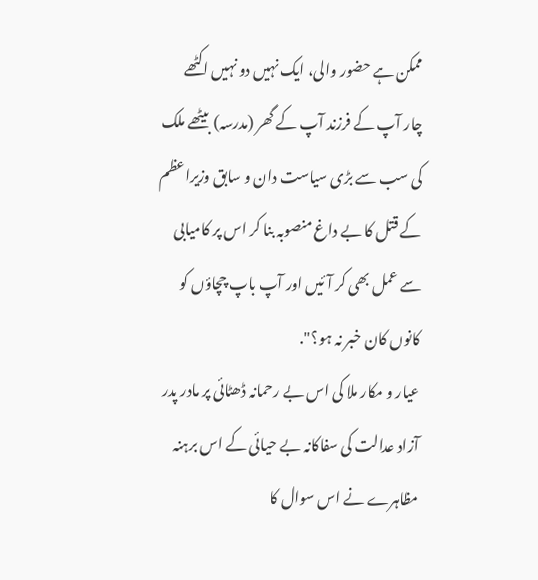ممکن ہے حضور والی، ایک نہیں دو نہیں اکٹھے چار آپ کے فرزند آپ کے گھر (مدرسہ) بیٹھے ملک کی سب سے بڑی سیاست دان و سابق وزیراعظم کے قتل کا بے داغ منصوبہ بنا کر اس پر کامیابی سے عمل بھی کر آئیں اور آپ باپ چچاؤں کو کانوں کان خبر نہ ہو؟".
عیار و مکار ملا کی اس بے رحمانہ ڈھٹائی پر مادر پدر آزاد عدالت کی سفاکانہ بے حیائی کے اس برہنہ مظاہرے نے اس سوال کا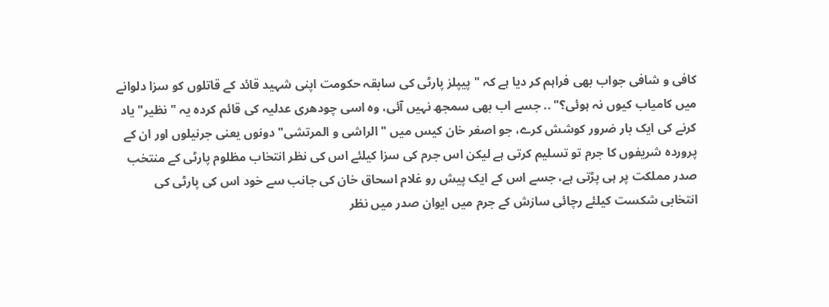کافی و شافی جواب بھی فراہم کر دیا ہے کہ "پیپلز پارٹی کی سابقہ حکومت اپنی شہید قائد کے قاتلوں کو سزا دلوانے میں کامیاب کیوں نہ ہوئی؟" .. جسے اب بھی سمجھ نہیں آئی، وہ اسی چودھری عدلیہ کی قائم کردہ یہ "نظیر" یاد کرنے کی ایک بار ضرور کوشش کرے، جو اصغر خان کیس میں "الراشی و المرتشی" دونوں یعنی جرنیلوں اور ان کے پروردہ شریفوں کا جرم تو تسلیم کرتی ہے لیکن اس جرم کی سزا کیلئے اس کی نظر انتخاب مظلوم پارٹی کے منتخب صدر مملکت پر ہی پڑتی ہے، جسے اس کے ایک پیش رو غلام اسحاق خان کی جانب سے خود اس کی پارٹی کی انتخابی شکست کیلئے رچائی سازش کے جرم میں ایوان صدر میں نظر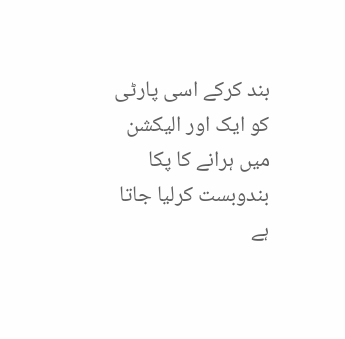بند کرکے اسی پارٹی کو ایک اور الیکشن میں ہرانے کا پکا بندوبست کرلیا جاتا ہے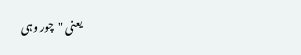یعنی "چور وہی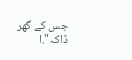جس کے گهر ڈاکہ".ا